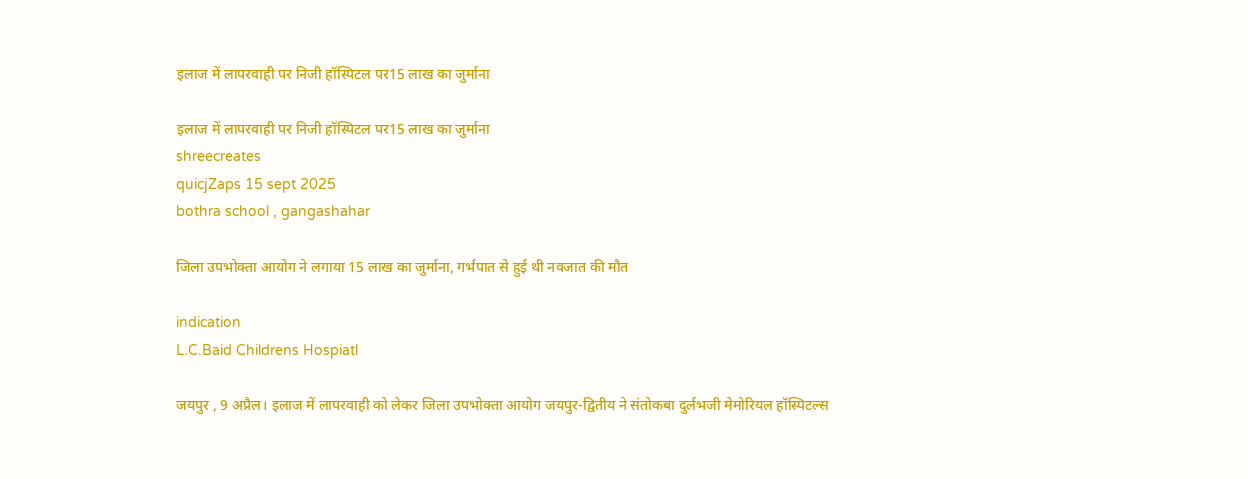इलाज में लापरवाही पर निजी हॉस्पिटल पर15 लाख का जुर्माना

इलाज में लापरवाही पर निजी हॉस्पिटल पर15 लाख का जुर्माना
shreecreates
quicjZaps 15 sept 2025
bothra school , gangashahar

जिला उपभोक्ता आयोग ने लगाया 15 लाख का जुर्माना, गर्भपात से हुई थी नवजात की मौत

indication
L.C.Baid Childrens Hospiatl

जयपुर , 9 अप्रैल। इलाज में लापरवाही को लेकर जिला उपभोक्ता आयोग जयपुर-द्वितीय ने संतोकबा दुर्लभजी मेमोरियल हॉस्पिटल्स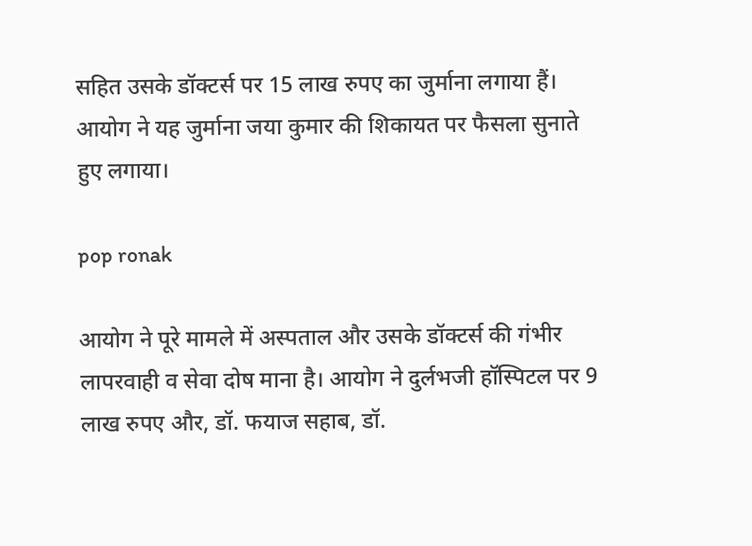सहित उसके डॉक्टर्स पर 15 लाख रुपए का जुर्माना लगाया हैं। आयोग ने यह जुर्माना जया कुमार की शिकायत पर फैसला सुनाते हुए लगाया।

pop ronak

आयोग ने पूरे मामले में अस्पताल और उसके डॉक्टर्स की गंभीर लापरवाही व सेवा दोष माना है। आयोग ने दुर्लभजी हॉस्पिटल पर 9 लाख रुपए और, डॉ. फयाज सहाब, डॉ.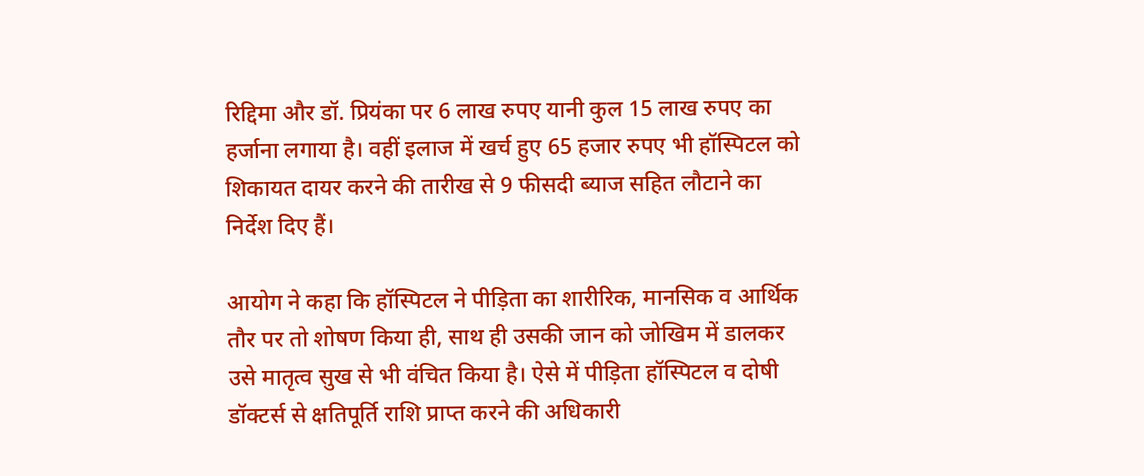रिद्दिमा और डॉ. प्रियंका पर 6 लाख रुपए यानी कुल 15 लाख रुपए का हर्जाना लगाया है। वहीं इलाज में खर्च हुए 65 हजार रुपए भी हॉस्पिटल को शिकायत दायर करने की तारीख से 9 फीसदी ब्याज सहित लौटाने का निर्देश दिए हैं।

आयोग ने कहा कि हॉस्पिटल ने पीड़िता का शारीरिक, मानसिक व आर्थिक तौर पर तो शोषण किया ही, साथ ही उसकी जान को जोखिम में डालकर उसे मातृत्व सुख से भी वंचित किया है। ऐसे में पीड़िता हॉस्पिटल व दोषी डॉक्टर्स से क्षतिपूर्ति राशि प्राप्त करने की अधिकारी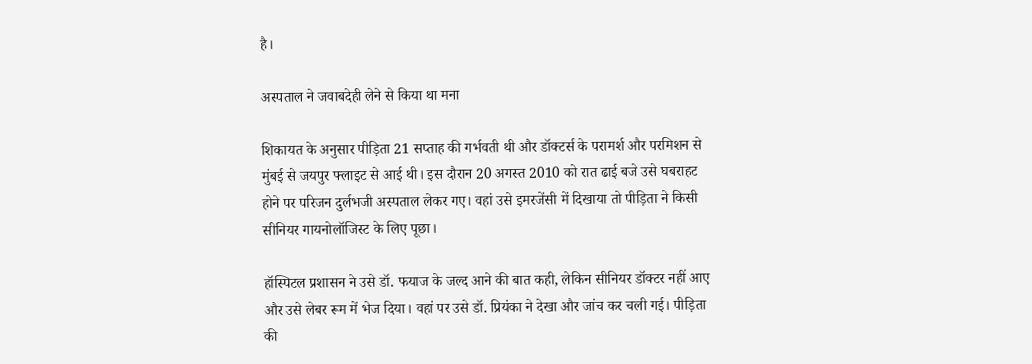है।

अस्पताल ने जवाबदेही लेने से किया था मना

शिकायत के अनुसार पीड़िता 21 सप्ताह की गर्भवती थी और डॉक्टर्स के परामर्श और परमिशन से मुंबई से जयपुर फ्लाइट से आई थी। इस दौरान 20 अगस्त 2010 को रात ढाई बजे उसे घबराहट होने पर परिजन दुर्लभजी अस्पताल लेकर गए। वहां उसे इमरजेंसी में दिखाया तो पीड़िता ने किसी सीनियर गायनोलॉजिस्ट के लिए पूछा।

हॉस्पिटल प्रशासन ने उसे डॉ. फयाज के जल्द आने की बात कही, लेकिन सीनियर डॉक्टर नहीं आए और उसे लेबर रूम में भेज दिया। वहां पर उसे डॉ. प्रियंका ने देखा और जांच कर चली गई। पीड़िता की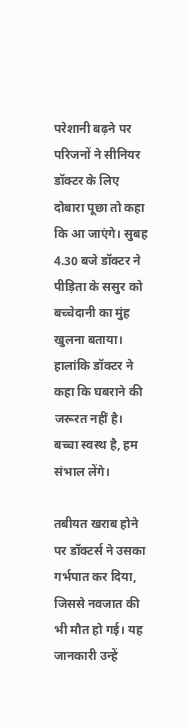परेशानी बढ़ने पर परिजनों ने सीनियर डॉक्टर के लिए दोबारा पूछा तो कहा कि आ जाएंगे। सुबह 4.30 बजे डॉक्टर ने पीड़िता के ससुर को बच्चेदानी का मुंह खुलना बताया। हालांकि डॉक्टर ने कहा कि घबराने की जरूरत नहीं है। बच्चा स्वस्थ है, हम संभाल लेंगे।

तबीयत खराब होने पर डॉक्टर्स ने उसका गर्भपात कर दिया, जिससे नवजात की भी मौत हो गई। यह जानकारी उन्हें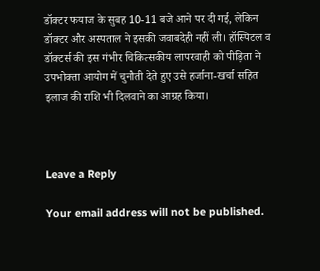डॉक्टर फयाज के सुबह 10-11 बजे आने पर दी गई, लेकिन डॉक्टर और अस्पताल ने इसकी जवाबदेही नहीं ली। हॉस्पिटल व डॉक्टर्स की इस गंभीर चिकित्सकीय लापरवाही को पीड़िता ने उपभोक्ता आयोग में चुनौती देते हुए उसे हर्जाना-खर्चा सहित इलाज की राशि भी दिलवाने का आग्रह किया।



Leave a Reply

Your email address will not be published.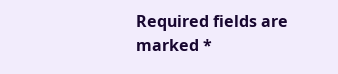Required fields are marked *